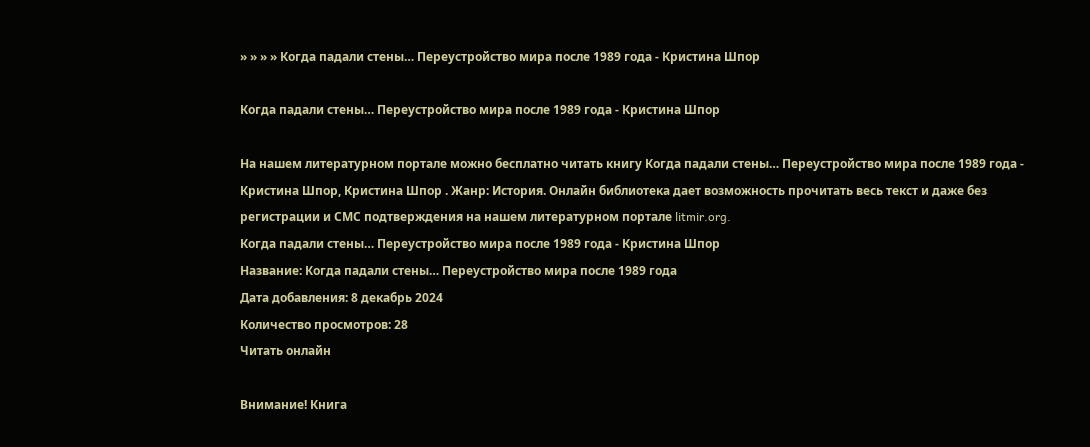» » » » Когда падали стены… Переустройство мира после 1989 года - Кристина Шпор

Когда падали стены… Переустройство мира после 1989 года - Кристина Шпор

На нашем литературном портале можно бесплатно читать книгу Когда падали стены… Переустройство мира после 1989 года - Кристина Шпор, Кристина Шпор . Жанр: История. Онлайн библиотека дает возможность прочитать весь текст и даже без регистрации и СМС подтверждения на нашем литературном портале litmir.org.
Когда падали стены… Переустройство мира после 1989 года - Кристина Шпор
Название: Когда падали стены… Переустройство мира после 1989 года
Дата добавления: 8 декабрь 2024
Количество просмотров: 28
Читать онлайн

Внимание! Книга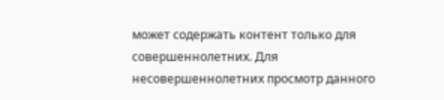может содержать контент только для совершеннолетних. Для несовершеннолетних просмотр данного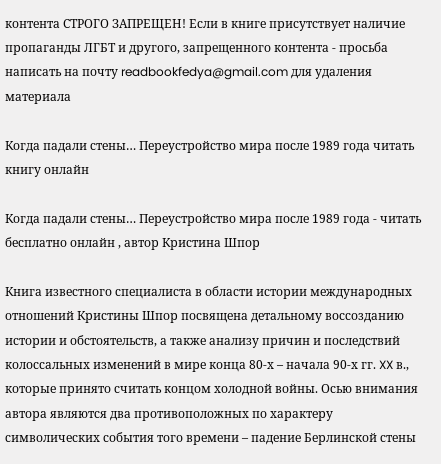контента СТРОГО ЗАПРЕЩЕН! Если в книге присутствует наличие пропаганды ЛГБТ и другого, запрещенного контента - просьба написать на почту readbookfedya@gmail.com для удаления материала

Когда падали стены… Переустройство мира после 1989 года читать книгу онлайн

Когда падали стены… Переустройство мира после 1989 года - читать бесплатно онлайн , автор Кристина Шпор

Книга известного специалиста в области истории международных отношений Кристины Шпор посвящена детальному воссозданию истории и обстоятельств, а также анализу причин и последствий колоссальных изменений в мире конца 80-х – начала 90-х гг. XX в., которые принято считать концом холодной войны. Осью внимания автора являются два противоположных по характеру символических события того времени – падение Берлинской стены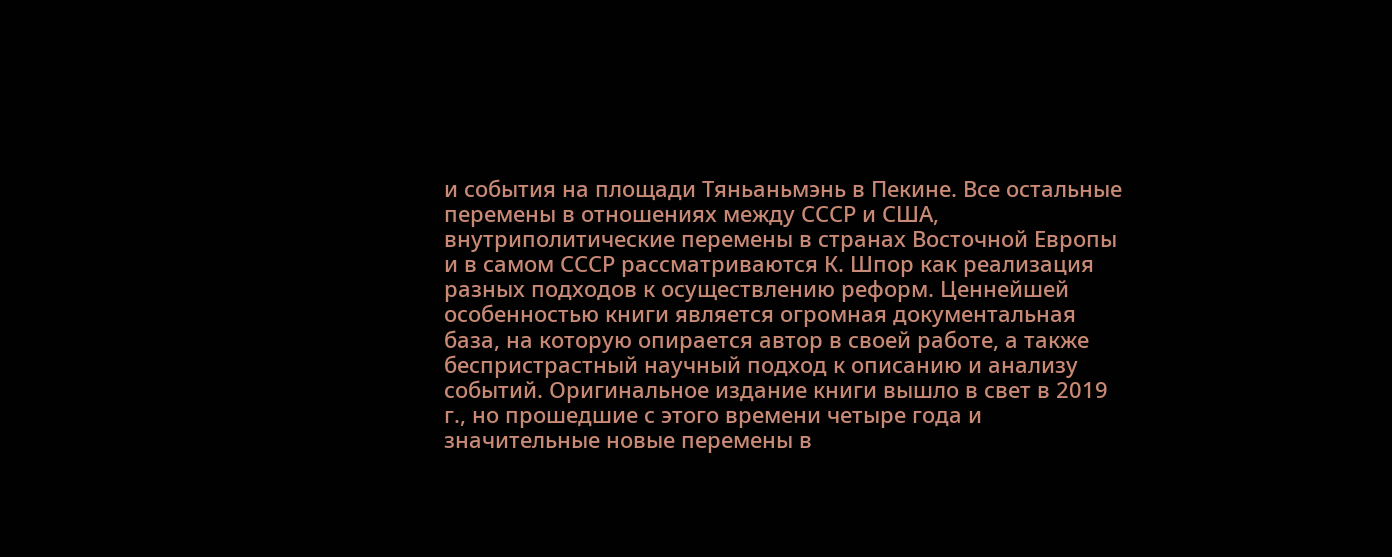и события на площади Тяньаньмэнь в Пекине. Все остальные перемены в отношениях между СССР и США, внутриполитические перемены в странах Восточной Европы и в самом СССР рассматриваются К. Шпор как реализация разных подходов к осуществлению реформ. Ценнейшей особенностью книги является огромная документальная база, на которую опирается автор в своей работе, а также беспристрастный научный подход к описанию и анализу событий. Оригинальное издание книги вышло в свет в 2019 г., но прошедшие с этого времени четыре года и значительные новые перемены в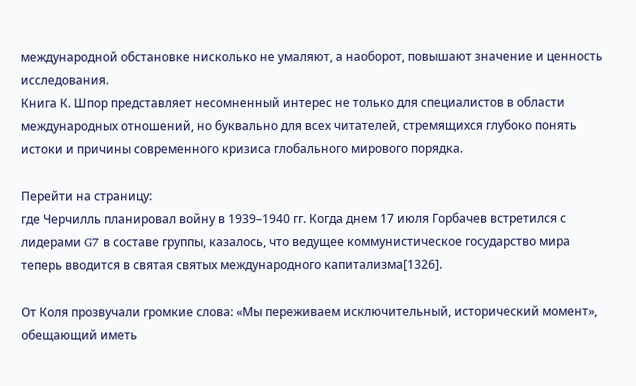международной обстановке нисколько не умаляют, а наоборот, повышают значение и ценность исследования.
Книга К. Шпор представляет несомненный интерес не только для специалистов в области международных отношений, но буквально для всех читателей, стремящихся глубоко понять истоки и причины современного кризиса глобального мирового порядка.

Перейти на страницу:
где Черчилль планировал войну в 1939–1940 гг. Когда днем 17 июля Горбачев встретился с лидерами G7 в составе группы, казалось, что ведущее коммунистическое государство мира теперь вводится в святая святых международного капитализма[1326].

От Коля прозвучали громкие слова: «Мы переживаем исключительный, исторический момент», обещающий иметь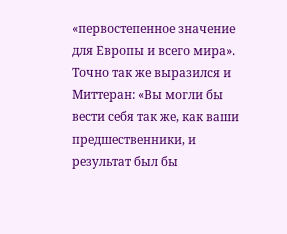«первостепенное значение для Европы и всего мира». Точно так же выразился и Миттеран: «Вы могли бы вести себя так же, как ваши предшественники, и результат был бы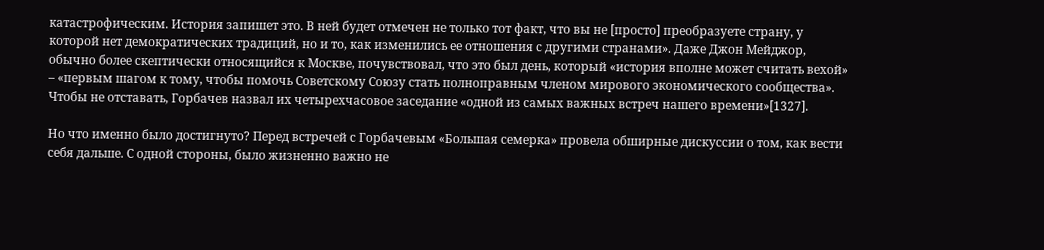катастрофическим. История запишет это. В ней будет отмечен не только тот факт, что вы не [просто] преобразуете страну, у которой нет демократических традиций, но и то, как изменились ее отношения с другими странами». Даже Джон Мейджор, обычно более скептически относящийся к Москве, почувствовал, что это был день, который «история вполне может считать вехой» – «первым шагом к тому, чтобы помочь Советскому Союзу стать полноправным членом мирового экономического сообщества». Чтобы не отставать, Горбачев назвал их четырехчасовое заседание «одной из самых важных встреч нашего времени»[1327].

Но что именно было достигнуто? Перед встречей с Горбачевым «Большая семерка» провела обширные дискуссии о том, как вести себя дальше. С одной стороны, было жизненно важно не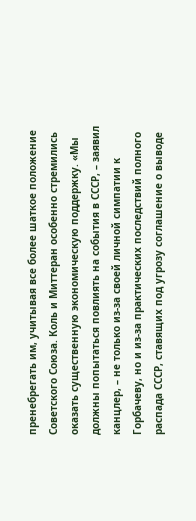пренебрегать им, учитывая все более шаткое положение Советского Союза. Коль и Миттеран особенно стремились оказать существенную экономическую поддержку. «Мы должны попытаться повлиять на события в СССР, – заявил канцлер, – не только из-за своей личной симпатии к Горбачеву, но и из-за практических последствий полного распада СССР, ставящих под угрозу соглашение о выводе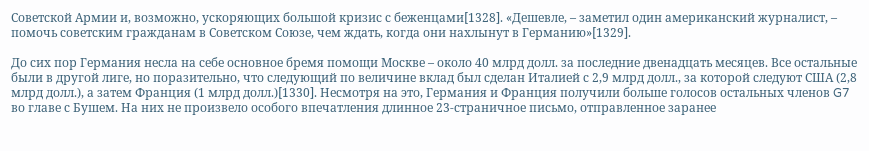Советской Армии и, возможно, ускоряющих большой кризис с беженцами[1328]. «Дешевле, – заметил один американский журналист, – помочь советским гражданам в Советском Союзе, чем ждать, когда они нахлынут в Германию»[1329].

До сих пор Германия несла на себе основное бремя помощи Москве – около 40 млрд долл. за последние двенадцать месяцев. Все остальные были в другой лиге, но поразительно, что следующий по величине вклад был сделан Италией с 2,9 млрд долл., за которой следуют США (2,8 млрд долл.), а затем Франция (1 млрд долл.)[1330]. Несмотря на это, Германия и Франция получили больше голосов остальных членов G7 во главе с Бушем. На них не произвело особого впечатления длинное 23-страничное письмо, отправленное заранее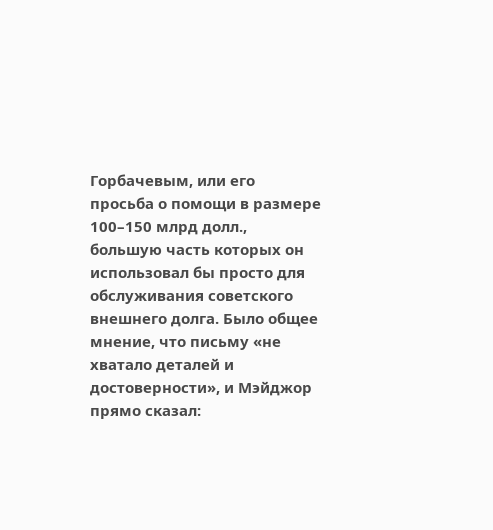Горбачевым, или его просьба о помощи в размере 100–150 млрд долл., большую часть которых он использовал бы просто для обслуживания советского внешнего долга. Было общее мнение, что письму «не хватало деталей и достоверности», и Мэйджор прямо сказал: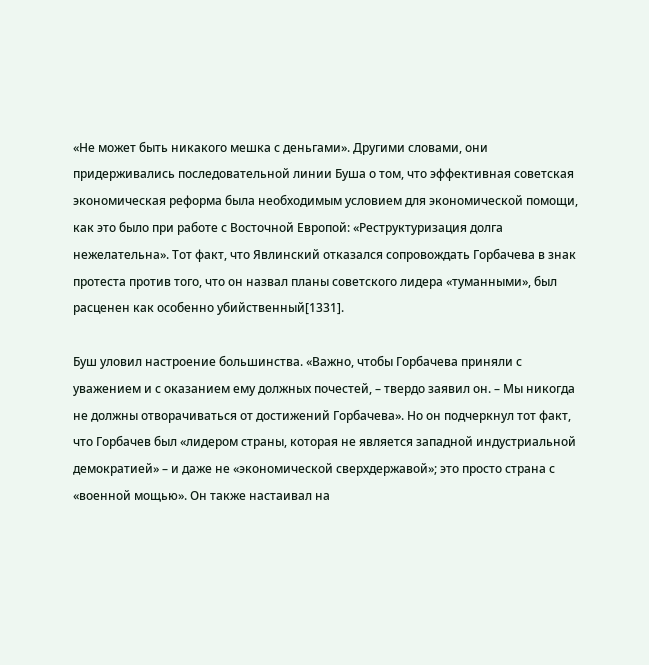«Не может быть никакого мешка с деньгами». Другими словами, они придерживались последовательной линии Буша о том, что эффективная советская экономическая реформа была необходимым условием для экономической помощи, как это было при работе с Восточной Европой: «Реструктуризация долга нежелательна». Тот факт, что Явлинский отказался сопровождать Горбачева в знак протеста против того, что он назвал планы советского лидера «туманными», был расценен как особенно убийственный[1331].

Буш уловил настроение большинства. «Важно, чтобы Горбачева приняли с уважением и с оказанием ему должных почестей, – твердо заявил он. – Мы никогда не должны отворачиваться от достижений Горбачева». Но он подчеркнул тот факт, что Горбачев был «лидером страны, которая не является западной индустриальной демократией» – и даже не «экономической сверхдержавой»; это просто страна с «военной мощью». Он также настаивал на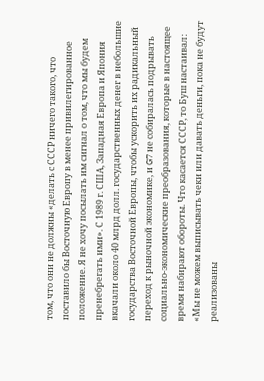том, что они не должны «делать с СССР ничего такого, что поставило бы Восточную Европу в менее привилегированное положение. Я не хочу посылать им сигнал о том, что мы будем пренебрегать ими». С 1989 г. США, Западная Европа и Япония вкачали около 40 млрд долл. государственных денег в небольшие государства Восточной Европы, чтобы ускорить их радикальный переход к рыночной экономике, и G7 не собиралась подрывать социально-экономические преобразования, которые в настоящее время набирают обороты. Что касается СССР, то Буш настаивал: «Мы не можем выписывать чеки или давать деньги, пока не будут реализованы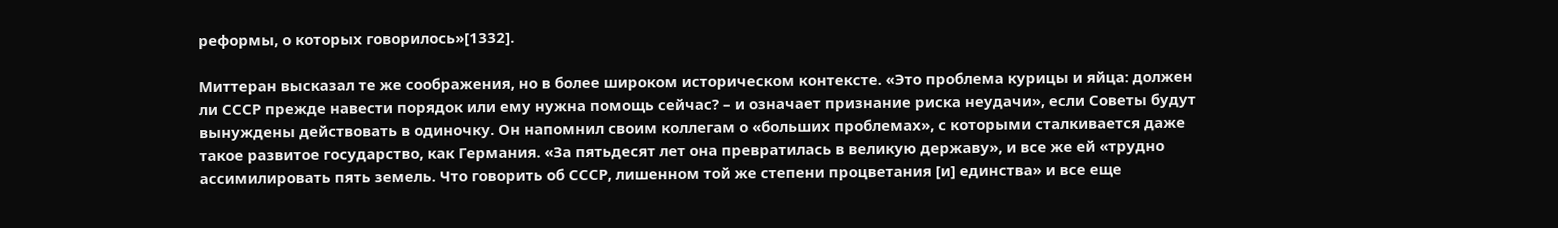реформы, о которых говорилось»[1332].

Миттеран высказал те же соображения, но в более широком историческом контексте. «Это проблема курицы и яйца: должен ли СССР прежде навести порядок или ему нужна помощь сейчас? – и означает признание риска неудачи», если Советы будут вынуждены действовать в одиночку. Он напомнил своим коллегам о «больших проблемах», с которыми сталкивается даже такое развитое государство, как Германия. «За пятьдесят лет она превратилась в великую державу», и все же ей «трудно ассимилировать пять земель. Что говорить об СССР, лишенном той же степени процветания [и] единства» и все еще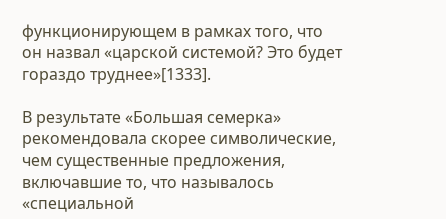функционирующем в рамках того, что он назвал «царской системой? Это будет гораздо труднее»[1333].

В результате «Большая семерка» рекомендовала скорее символические, чем существенные предложения, включавшие то, что называлось «специальной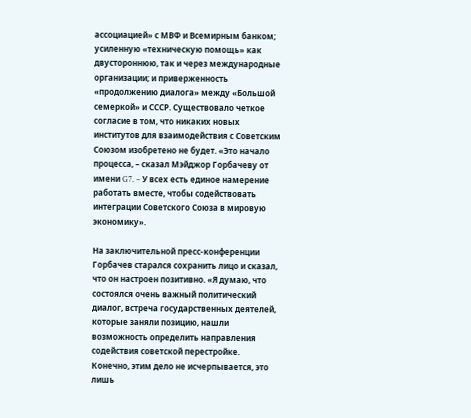ассоциацией» с МВФ и Всемирным банком; усиленную «техническую помощь» как двустороннюю, так и через международные организации; и приверженность «продолжению диалога» между «Большой семеркой» и СССР. Существовало четкое согласие в том, что никаких новых институтов для взаимодействия с Советским Союзом изобретено не будет. «Это начало процесса, – сказал Мэйджор Горбачеву от имени G7. – У всех есть единое намерение работать вместе, чтобы содействовать интеграции Советского Союза в мировую экономику».

На заключительной пресс-конференции Горбачев старался сохранить лицо и сказал, что он настроен позитивно. «Я думаю, что состоялся очень важный политический диалог, встреча государственных деятелей, которые заняли позицию, нашли возможность определить направления содействия советской перестройке. Конечно, этим дело не исчерпывается, это лишь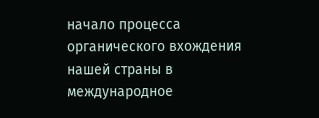начало процесса органического вхождения нашей страны в международное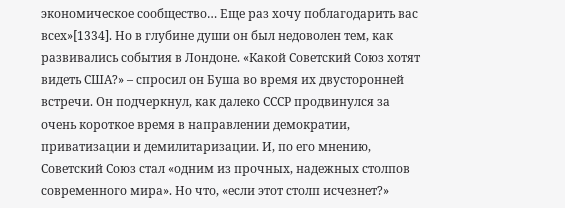экономическое сообщество… Еще раз хочу поблагодарить вас всех»[1334]. Но в глубине души он был недоволен тем, как развивались события в Лондоне. «Какой Советский Союз хотят видеть США?» – спросил он Буша во время их двусторонней встречи. Он подчеркнул, как далеко СССР продвинулся за очень короткое время в направлении демократии, приватизации и демилитаризации. И, по его мнению, Советский Союз стал «одним из прочных, надежных столпов современного мира». Но что, «если этот столп исчезнет?»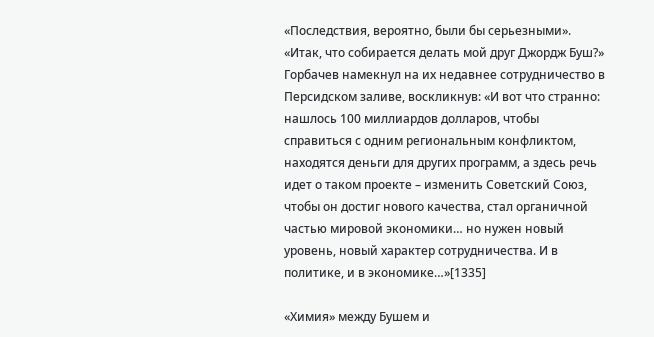«Последствия, вероятно, были бы серьезными». «Итак, что собирается делать мой друг Джордж Буш?» Горбачев намекнул на их недавнее сотрудничество в Персидском заливе, воскликнув: «И вот что странно: нашлось 100 миллиардов долларов, чтобы справиться с одним региональным конфликтом, находятся деньги для других программ, а здесь речь идет о таком проекте – изменить Советский Союз, чтобы он достиг нового качества, стал органичной частью мировой экономики… но нужен новый уровень, новый характер сотрудничества. И в политике, и в экономике…»[1335]

«Химия» между Бушем и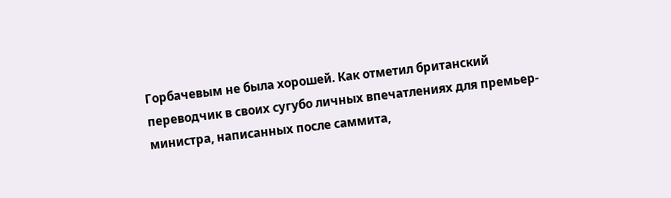Горбачевым не была хорошей. Как отметил британский переводчик в своих сугубо личных впечатлениях для премьер-министра, написанных после саммита,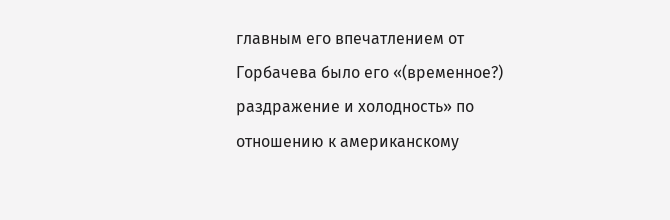главным его впечатлением от Горбачева было его «(временное?) раздражение и холодность» по отношению к американскому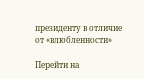президенту в отличие от «влюбленности»

Перейти на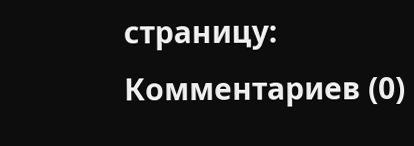страницу:
Комментариев (0)